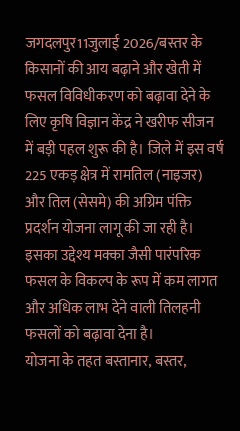जगदलपुर11जुलाई 2026/बस्तर के किसानों की आय बढ़ाने और खेती में फसल विविधीकरण को बढ़ावा देने के लिए कृषि विज्ञान केंद्र ने खरीफ सीजन में बड़ी पहल शुरू की है। जिले में इस वर्ष 225 एकड़ क्षेत्र में रामतिल (नाइजर) और तिल (सेसमे) की अग्रिम पंक्ति प्रदर्शन योजना लागू की जा रही है। इसका उद्देश्य मक्का जैसी पारंपरिक फसल के विकल्प के रूप में कम लागत और अधिक लाभ देने वाली तिलहनी फसलों को बढ़ावा देना है।
योजना के तहत बस्तानार, बस्तर,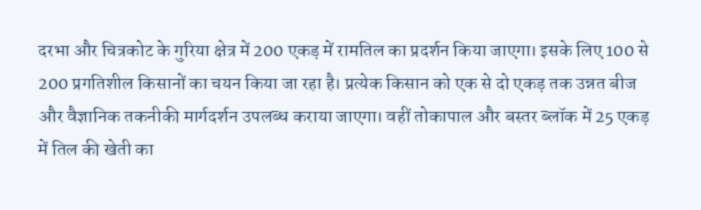दरभा और चित्रकोट के गुरिया क्षेत्र में 200 एकड़ में रामतिल का प्रदर्शन किया जाएगा। इसके लिए 100 से 200 प्रगतिशील किसानों का चयन किया जा रहा है। प्रत्येक किसान को एक से दो एकड़ तक उन्नत बीज और वैज्ञानिक तकनीकी मार्गदर्शन उपलब्ध कराया जाएगा। वहीं तोकापाल और बस्तर ब्लॉक में 25 एकड़ में तिल की खेती का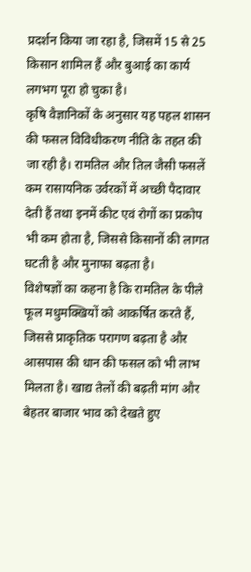प्रदर्शन किया जा रहा है, जिसमें 15 से 25 किसान शामिल हैं और बुआई का कार्य लगभग पूरा हो चुका है।
कृषि वैज्ञानिकों के अनुसार यह पहल शासन की फसल विविधीकरण नीति के तहत की जा रही है। रामतिल और तिल जैसी फसलें कम रासायनिक उर्वरकों में अच्छी पैदावार देती हैं तथा इनमें कीट एवं रोगों का प्रकोप भी कम होता है, जिससे किसानों की लागत घटती है और मुनाफा बढ़ता है।
विशेषज्ञों का कहना है कि रामतिल के पीले फूल मधुमक्खियों को आकर्षित करते हैं, जिससे प्राकृतिक परागण बढ़ता है और आसपास की धान की फसल को भी लाभ मिलता है। खाद्य तेलों की बढ़ती मांग और बेहतर बाजार भाव को देखते हुए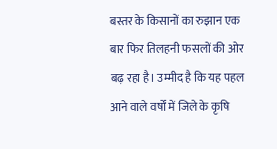बस्तर के किसानों का रुझान एक बार फिर तिलहनी फसलों की ओर बढ़ रहा है। उम्मीद है कि यह पहल आने वाले वर्षों में जिले के कृषि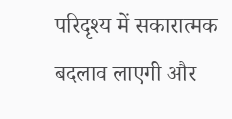परिदृश्य में सकारात्मक बदलाव लाएगी और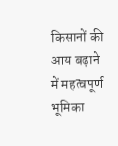किसानों की आय बढ़ाने में महत्वपूर्ण भूमिका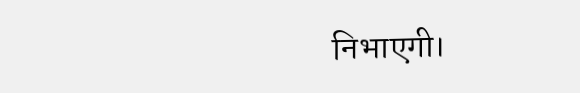निभाएगी।